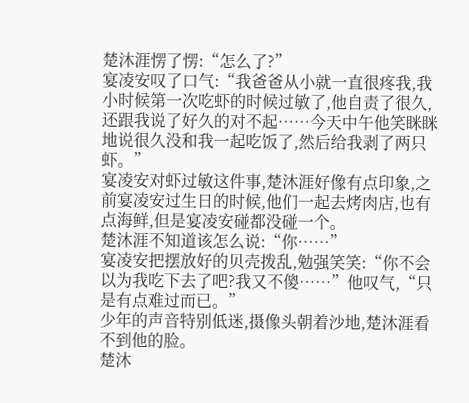楚沐涯愣了愣:“怎么了?”
宴凌安叹了口气:“我爸爸从小就一直很疼我,我小时候第一次吃虾的时候过敏了,他自责了很久,还跟我说了好久的对不起……今天中午他笑眯眯地说很久没和我一起吃饭了,然后给我剥了两只虾。”
宴凌安对虾过敏这件事,楚沐涯好像有点印象,之前宴凌安过生日的时候,他们一起去烤肉店,也有点海鲜,但是宴凌安碰都没碰一个。
楚沐涯不知道该怎么说:“你……”
宴凌安把摆放好的贝壳拨乱,勉强笑笑:“你不会以为我吃下去了吧?我又不傻……”他叹气,“只是有点难过而已。”
少年的声音特别低迷,摄像头朝着沙地,楚沐涯看不到他的脸。
楚沐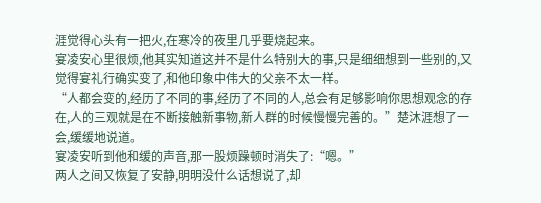涯觉得心头有一把火,在寒冷的夜里几乎要烧起来。
宴凌安心里很烦,他其实知道这并不是什么特别大的事,只是细细想到一些别的,又觉得宴礼行确实变了,和他印象中伟大的父亲不太一样。
“人都会变的,经历了不同的事,经历了不同的人,总会有足够影响你思想观念的存在,人的三观就是在不断接触新事物,新人群的时候慢慢完善的。”楚沐涯想了一会,缓缓地说道。
宴凌安听到他和缓的声音,那一股烦躁顿时消失了:“嗯。”
两人之间又恢复了安静,明明没什么话想说了,却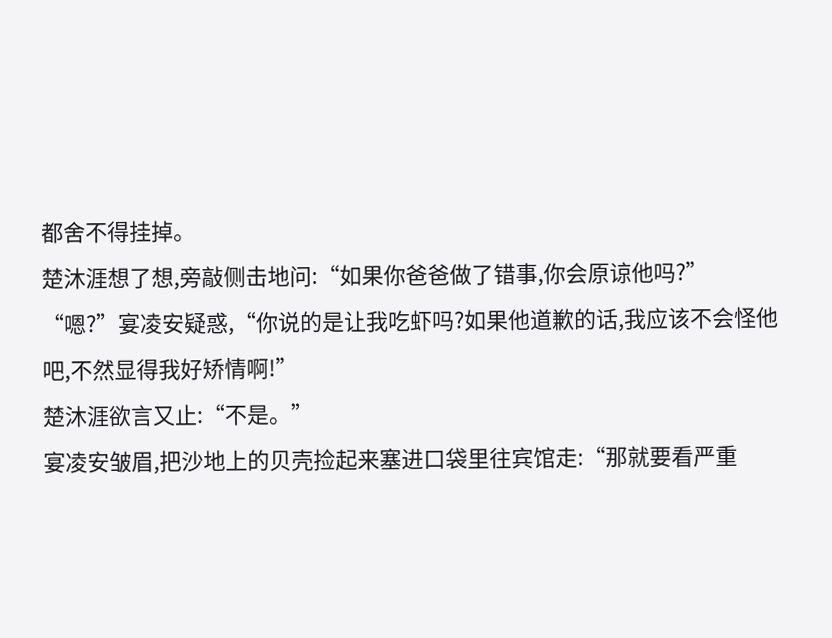都舍不得挂掉。
楚沐涯想了想,旁敲侧击地问:“如果你爸爸做了错事,你会原谅他吗?”
“嗯?”宴凌安疑惑,“你说的是让我吃虾吗?如果他道歉的话,我应该不会怪他吧,不然显得我好矫情啊!”
楚沐涯欲言又止:“不是。”
宴凌安皱眉,把沙地上的贝壳捡起来塞进口袋里往宾馆走:“那就要看严重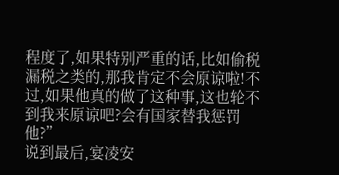程度了,如果特别严重的话,比如偷税漏税之类的,那我肯定不会原谅啦!不过,如果他真的做了这种事,这也轮不到我来原谅吧?会有国家替我惩罚他?”
说到最后,宴凌安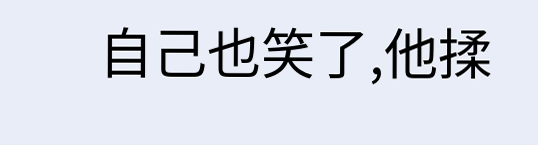自己也笑了,他揉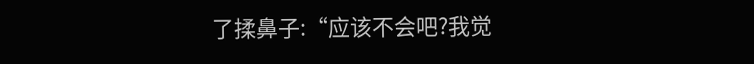了揉鼻子:“应该不会吧?我觉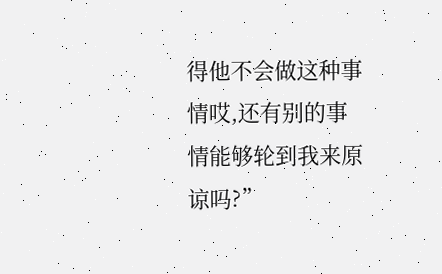得他不会做这种事情哎,还有别的事情能够轮到我来原谅吗?”